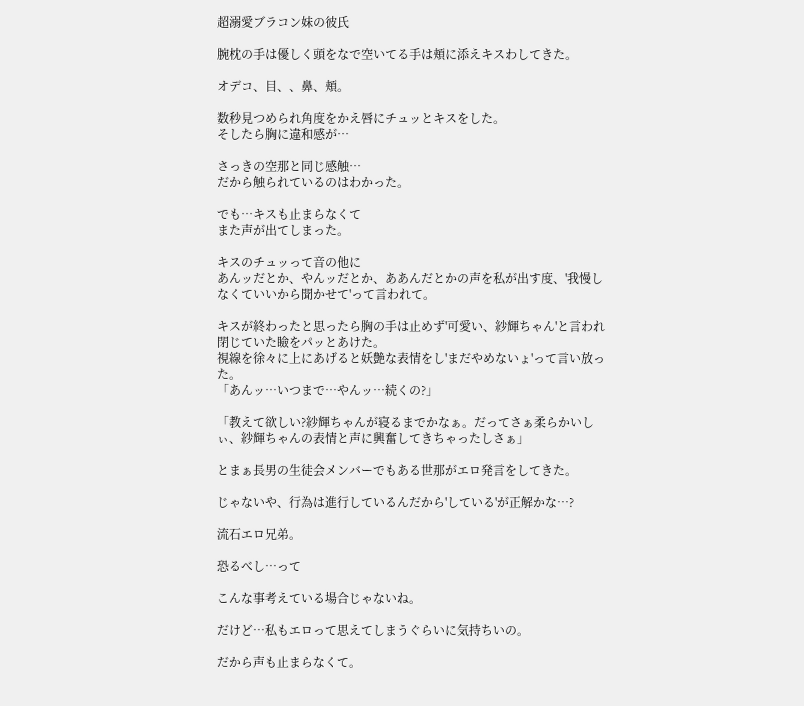超溺愛ブラコン妹の彼氏

腕枕の手は優しく頭をなで空いてる手は頬に添えキスわしてきた。

オデコ、目、、鼻、頬。

数秒見つめられ角度をかえ唇にチュッとキスをした。
そしたら胸に違和感が…

さっきの空那と同じ感触…
だから触られているのはわかった。

でも…キスも止まらなくて
また声が出てしまった。

キスのチュッって音の他に
あんッだとか、やんッだとか、ああんだとかの声を私が出す度、'我慢しなくていいから聞かせて'って言われて。

キスが終わったと思ったら胸の手は止めず'可愛い、紗輝ちゃん'と言われ閉じていた瞼をパッとあけた。
視線を徐々に上にあげると妖艶な表情をし'まだやめないょ'って言い放った。
「あんッ…いつまで…やんッ…続くの?」

「教えて欲しい?紗輝ちゃんが寝るまでかなぁ。だってさぁ柔らかいしぃ、紗輝ちゃんの表情と声に興奮してきちゃったしさぁ」

とまぁ長男の生徒会メンバーでもある世那がエロ発言をしてきた。

じゃないや、行為は進行しているんだから'している'が正解かな…?

流石エロ兄弟。

恐るべし…って

こんな事考えている場合じゃないね。

だけど…私もエロって思えてしまうぐらいに気持ちいの。

だから声も止まらなくて。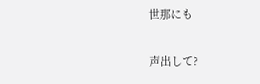世那にも

声出して?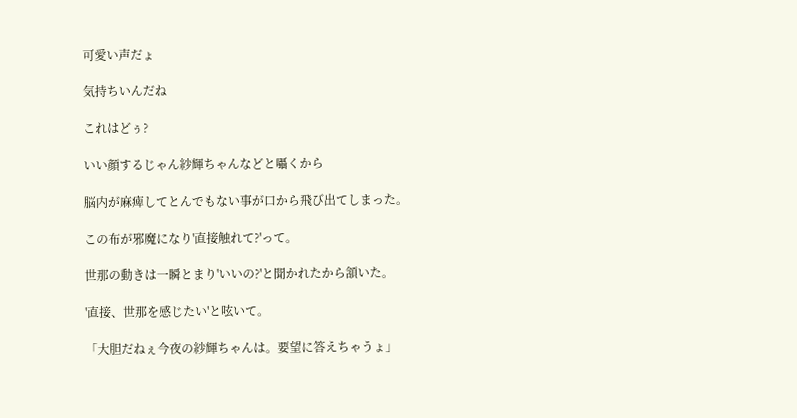可愛い声だょ

気持ちいんだね

これはどぅ?

いい顔するじゃん紗輝ちゃんなどと囁くから

脳内が麻痺してとんでもない事が口から飛び出てしまった。

この布が邪魔になり'直接触れて?'って。

世那の動きは一瞬とまり'いいの?'と聞かれたから頷いた。

'直接、世那を感じたい'と呟いて。

「大胆だねぇ今夜の紗輝ちゃんは。要望に答えちゃうょ」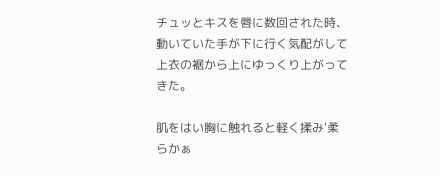チュッとキスを唇に数回された時、動いていた手が下に行く気配がして上衣の裾から上にゆっくり上がってきた。

肌をはい胸に触れると軽く揉み'柔らかぁ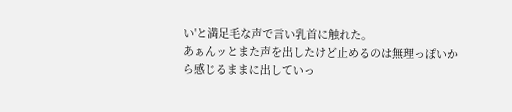い'と満足毛な声で言い乳首に触れた。
あぁんッとまた声を出したけど止めるのは無理っぽいから感じるままに出していっ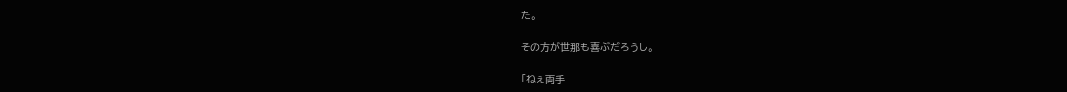た。

その方が世那も喜ぶだろうし。

「ねぇ両手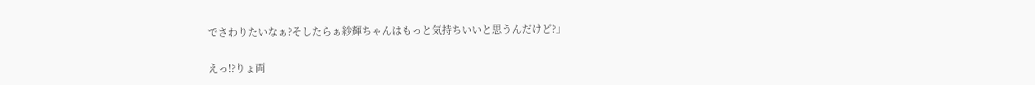でさわりたいなぁ?そしたらぁ紗輝ちゃんはもっと気持ちいいと思うんだけど?」

えっ!?りょ両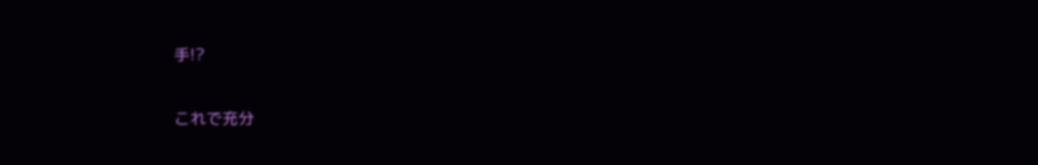手!?

これで充分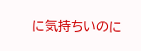に気持ちいのに